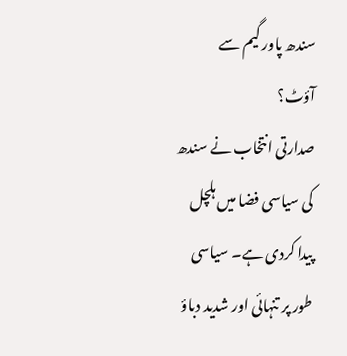سندھ پاور گیم سے آؤٹ؟
صدارتی انتخاب نے سندھ کی سیاسی فضا میں ہلچل پیدا کردی ہے۔ سیاسی طور پر تنہائی اور شدید دباؤ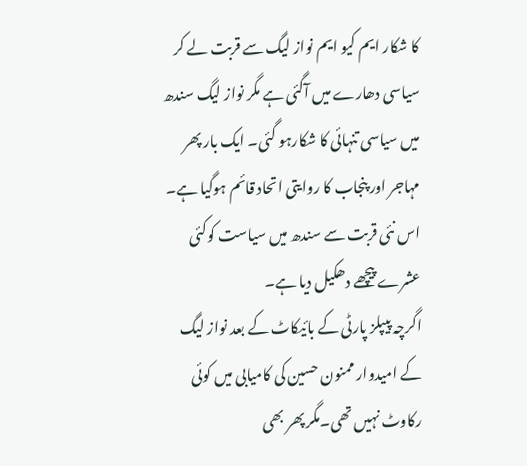کا شکار ایم کیو ایم نواز لیگ سے قربت لے کر سیاسی دھارے میں آگئی ہے مگر نواز لیگ سندھ میں سیاسی تنہائی کا شکارہو گئی۔ ایک بار پھر مہاجر اور پنجاب کا روایتی اتحاد قائم ہوگیا ہے۔ اس نئی قربت سے سندھ میں سیاست کوکئی عشرے پیچھے دھکیل دیا ہے۔
اگرچہ پیپلز پارٹی کے بائیکاٹ کے بعد نواز لیگ کے امیدوار ممنون حسین کی کامیابی میں کوئی رکاوٹ نہیں تھی۔مگر پھر بھی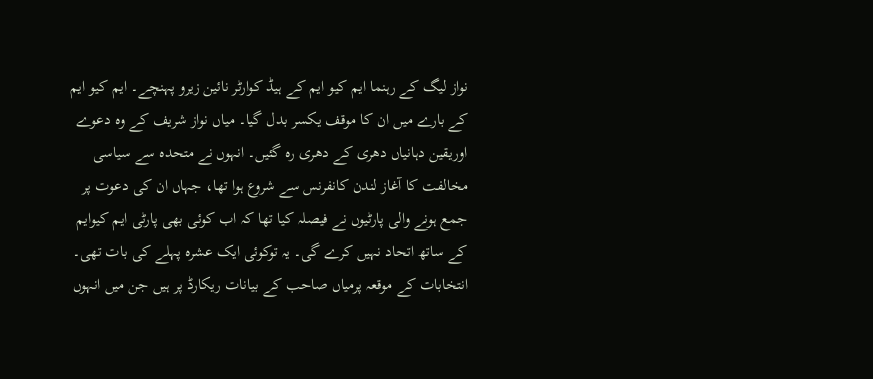نواز لیگ کے رہنما ایم کیو ایم کے ہیڈ کوارٹر نائین زیرو پہنچے۔ ایم کیو ایم کے بارے میں ان کا موقف یکسر بدل گیا۔ میاں نواز شریف کے وہ دعوے اوریقین دہانیاں دھری کے دھری رہ گئیں۔ انہوں نے متحدہ سے سیاسی مخالفت کا آغاز لندن کانفرنس سے شروع ہوا تھا، جہاں ان کی دعوت پر جمع ہونے والی پارٹیوں نے فیصلہ کیا تھا کہ اب کوئی بھی پارٹی ایم کیوایم کے ساتھ اتحاد نہیں کرے گی۔ یہ توکوئی ایک عشرہ پہلے کی بات تھی۔ انتخابات کے موقعہ پرمیاں صاحب کے بیانات ریکارڈ پر ہیں جن میں انہوں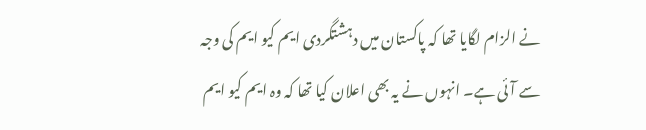نے الزام لگایا تھا کہ پاکستان میں دہشتگردی ایم کیو ایم کی وجہ سے آئی ہے۔ انہوں نے یہ بھی اعلان کیا تھا کہ وہ ایم کیو ایم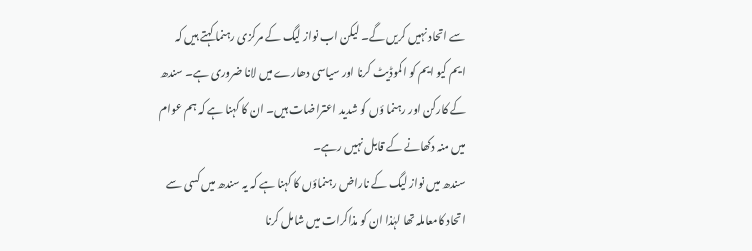سے اتحاد نہیں کریں گے۔ لیکن اب نواز لیگ کے مرکزی رہنما کہتے ہیں کہ ایم کیو ایم کو اکموڈیٹ کرنا اور سیاسی دھارے میں لانا ضروری ہے۔ سندھ کے کارکن اور رہنما ؤں کو شدید اعتراضات ہیں۔ ان کا کہنا ہے کہ ہم عوام میں منہ دکھانے کے قابل نہیں رہے۔
سندھ میں نواز لیگ کے ناراض رہنماؤں کا کہنا ہے کہ یہ سندھ میں کسی سے اتحاد کامعاملہ تھا لہٰذا ان کو مذاکرات میں شامل کرنا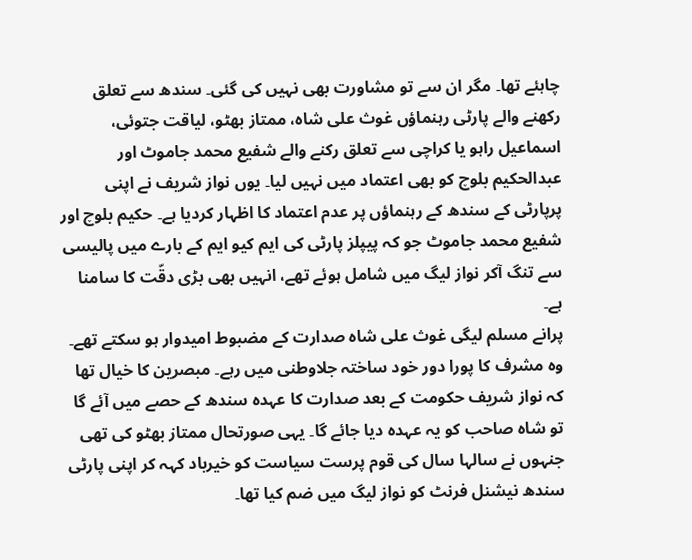چاہئے تھا۔ مگر ان سے تو مشاورت بھی نہیں کی گئی۔ سندھ سے تعلق رکھنے والے پارٹی رہنماؤں غوث علی شاہ، ممتاز بھٹو، لیاقت جتوئی، اسماعیل راہو یا کراچی سے تعلق رکنے والے شفیع محمد جاموٹ اور عبدالحکیم بلوچ کو بھی اعتماد میں نہیں لیا۔ یوں نواز شریف نے اپنی پرپارٹی کے سندھ کے رہنماؤں پر عدم اعتماد کا اظہار کردیا ہے۔ حکیم بلوچ اور شفیع محمد جاموٹ جو کہ پیپلز پارٹی کی ایم کیو ایم کے بارے میں پالیسی سے تنگ آکر نواز لیگ میں شامل ہوئے تھے، انہیں بھی بڑی دقّت کا سامنا ہے۔
پرانے مسلم لیگی غوث علی شاہ صدارت کے مضبوط امیدوار ہو سکتے تھے۔ وہ مشرف کا پورا دور خود ساختہ جلاوطنی میں رہے۔ مبصرین کا خیال تھا کہ نواز شریف حکومت کے بعد صدارت کا عہدہ سندھ کے حصے میں آئے گا تو شاہ صاحب کو یہ عہدہ دیا جائے گا۔ یہی صورتحال ممتاز بھٹو کی تھی جنہوں نے سالہا سال کی قوم پرست سیاست کو خیرباد کہہ کر اپنی پارٹی سندھ نیشنل فرنٹ کو نواز لیگ میں ضم کیا تھا۔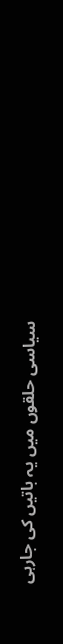سیاسی حلقوں میں یہ باتیں کی جارہی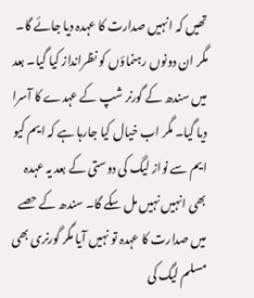تھیں کہ انہیں صدارت کا عہدہ دیا جائے گا۔ مگر ان دونوں رہنماؤں کو نظرانداز کیا گیا۔ بعد میں سندھ کے گورنر شپ کے عہدے کا آسرا دیا گیا۔ مگر اب خیال کیا جارہا ہے کہ ایم کیو ایم سے نواز لیگ کی دوستی کے بعد یہ عہدہ بھی انہیں نہیں مل سکے گا۔ سندھ کے حصے میں صدارت کا عہدہ تو نہیں آیا مگر گورنری بھی مسلم لیگ کی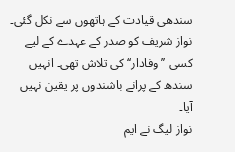سندھی قیادت کے ہاتھوں سے نکل گئی۔ نواز شریف کو صدر کے عہدے کے لیے کسی ’’وفادار‘‘ کی تلاش تھی۔ انہیں سندھ کے پرانے باشندوں پر یقین نہیں آیا۔
نواز لیگ نے ایم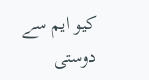کیو ایم سے دوستی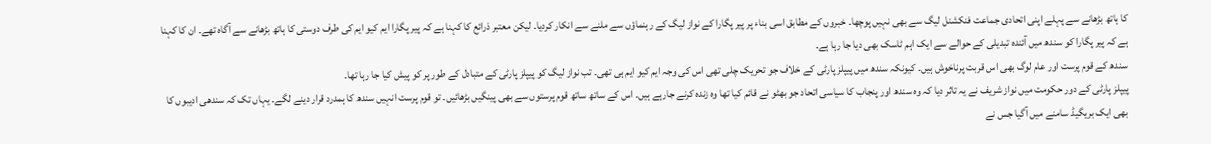کا ہاتھ بڑھانے سے پہلے اپنی اتحادی جماعت فنکشنل لیگ سے بھی نہیں پوچھا۔ خبروں کے مطابق اسی بناء پر پیر پگارا کے نواز لیگ کے رہنماؤں سے ملنے سے انکار کردیا۔ لیکن معتبر ذرائع کا کہنا ہے کہ پیر پگارا ایم کیو ایم کی طرف دوستی کا ہاتھ بڑھانے سے آگاہ تھے۔ ان کا کہنا ہے کہ پیر پگارا کو سندھ میں آئندہ تبدیلی کے حوالے سے ایک اہم ٹاسک بھی دیا جا رہا ہے۔
سندھ کے قوم پرست اور عام لوگ بھی اس قربت پرناخوش ہیں۔ کیونکہ سندھ میں پیپلز پارٹی کے خلاف جو تحریک چلی تھی اس کی وجہ ایم کیو ایم ہی تھی۔ تب نواز لیگ کو پیپلز پارٹی کے متبادل کے طور پر کو پیش کیا جا رہا تھا۔
پیپلز پارٹی کے دور حکومت میں نواز شریف نے یہ تاثر دیا کہ وہ سندھ اور پنجاب کا سیاسی اتحاد جو بھٹو نے قائم کیا تھا وہ زندہ کرنے جارہے ہیں۔ اس کے ساتھ ساتھ قوم پرستوں سے بھی پینگیں بڑھائیں۔ تو قوم پرست انہیں سندھ کا ہمدرد قرار دینے لگے۔ یہاں تک کہ سندھی ادیبوں کا بھی ایک بریگیڈ سامنے میں آگیا جس نے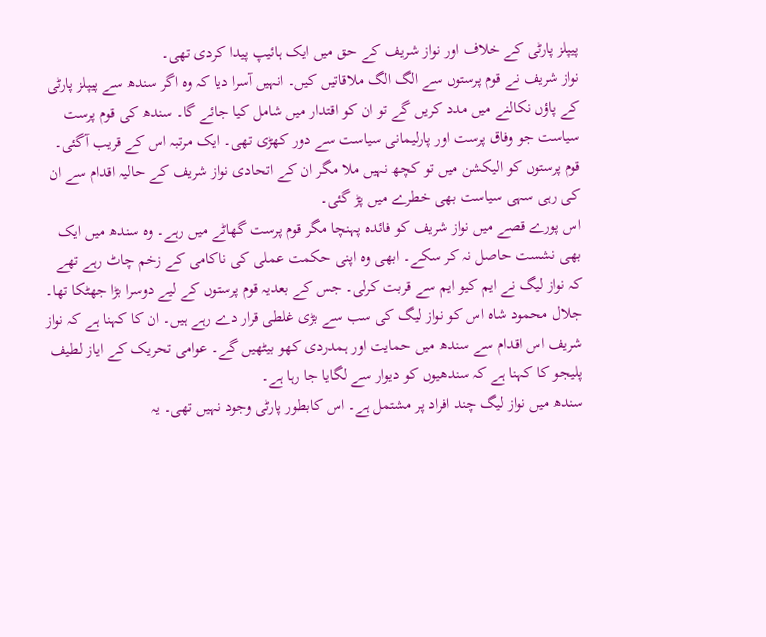پیپلز پارٹی کے خلاف اور نواز شریف کے حق میں ایک ہائیپ پیدا کردی تھی۔
نواز شریف نے قوم پرستوں سے الگ الگ ملاقاتیں کیں۔ انہیں آسرا دیا کہ وہ اگر سندھ سے پیپلز پارٹی کے پاؤں نکالنے میں مدد کریں گے تو ان کو اقتدار میں شامل کیا جائے گا۔ سندھ کی قوم پرست سیاست جو وفاق پرست اور پارلیمانی سیاست سے دور کھڑی تھی۔ ایک مرتبہ اس کے قریب آگئی۔ قوم پرستوں کو الیکشن میں تو کچھ نہیں ملا مگر ان کے اتحادی نواز شریف کے حالیہ اقدام سے ان کی رہی سہی سیاست بھی خطرے میں پڑ گئی۔
اس پورے قصے میں نواز شریف کو فائدہ پہنچا مگر قوم پرست گھاٹے میں رہے۔ وہ سندھ میں ایک بھی نشست حاصل نہ کر سکے۔ ابھی وہ اپنی حکمت عملی کی ناکامی کے زخم چاٹ رہے تھے کہ نواز لیگ نے ایم کیو ایم سے قربت کرلی۔ جس کے بعدیہ قوم پرستوں کے لیے دوسرا بڑا جھٹکا تھا۔ جلال محمود شاہ اس کو نواز لیگ کی سب سے بڑی غلطی قرار دے رہے ہیں۔ ان کا کہنا ہے کہ نواز شریف اس اقدام سے سندھ میں حمایت اور ہمدردی کھو بیٹھیں گے۔ عوامی تحریک کے ایاز لطیف پلیجو کا کہنا ہے کہ سندھیوں کو دیوار سے لگایا جا رہا ہے۔
سندھ میں نواز لیگ چند افراد پر مشتمل ہے۔ اس کابطور پارٹی وجود نہیں تھی۔ یہ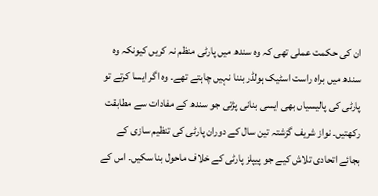ان کی حکمت عملی تھی کہ وہ سندھ میں پارٹی منظم نہ کریں کیونکہ وہ سندھ میں براہ راست اسٹیک ہولڈر بننا نہیں چاہتے تھے۔ وہ اگر ایسا کرتے تو پارٹی کی پالیسیاں بھی ایسی بنانی پڑتی جو سندھ کے مفادات سے مطابقت رکھتیں۔ نواز شریف گزشتہ تین سال کے دوران پارٹی کی تنظیم سازی کے بجائے اتحادی تلاش کیے جو پیپلز پارٹی کے خلاف ماحول بنا سکیں۔ اس کے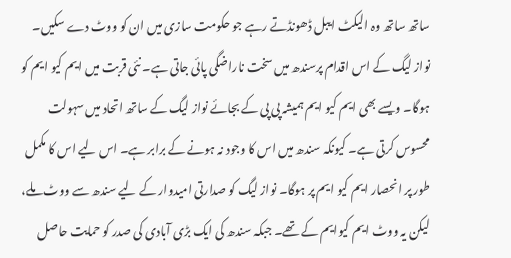ساتھ ساتھ وہ الیکٹ ایبل ڈھونڈتے رہے جو حکومت سازی میں ان کو ووٹ دے سکیں۔
نواز لیگ کے اس اقدام پرسندھ میں سخت ناراضگی پائی جاتی ہے۔ نئی قربت میں ایم کیو ایم کو ہوگا۔ ویسے بھی ایم کیو ایم ہمیشہ پی پی کے بجائے نواز لیگ کے ساتھ اتحاد میں سہولت محسوس کرتی ہے۔ کیونکہ سندھ میں اس کا وجود نہ ہونے کے برابر ہے۔ اس لیے اس کا مکمل طور پر انحصار ایم کیو ایم پر ہوگا۔ نواز لیگ کو صدارتی امیدوار کے لیے سندھ سے ووٹ ملے، لیکن یہ ووٹ ایم کیوایم کے تھے۔ جبکہ سندھ کی ایک بڑی آبادی کی صدر کو حمایت حاصل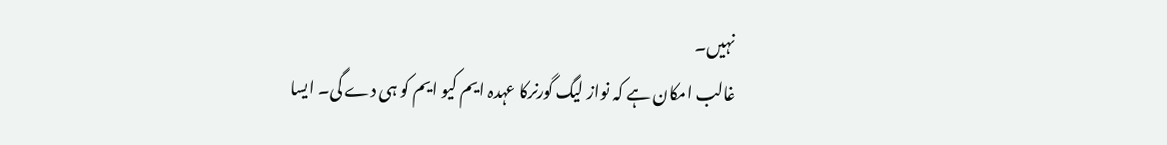نہیں۔
غالب امکان ہے کہ نواز لیگ گورنرکا عہدہ ایم کیو ایم کو ہی دے گی۔ ایسا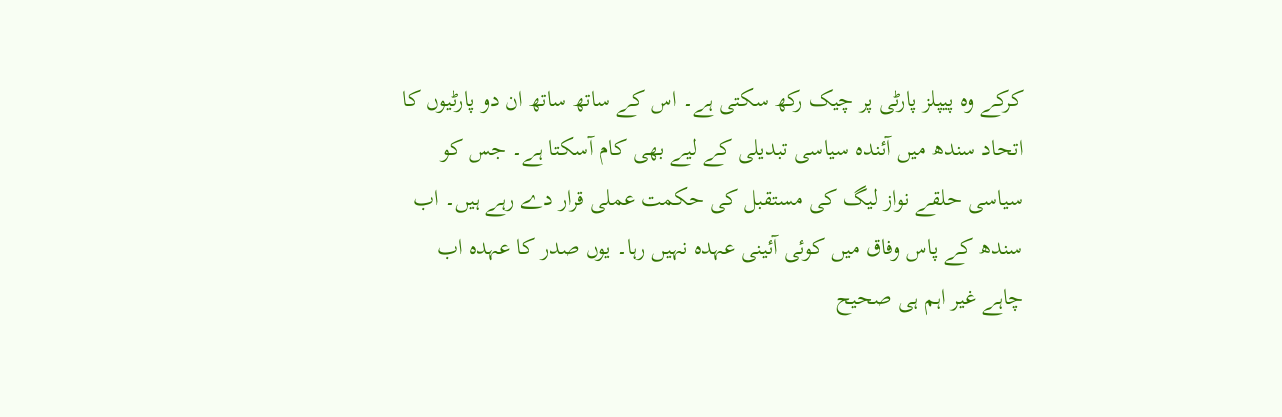کرکے وہ پیپلز پارٹی پر چیک رکھ سکتی ہے۔ اس کے ساتھ ساتھ ان دو پارٹیوں کا اتحاد سندھ میں آئندہ سیاسی تبدیلی کے لیے بھی کام آسکتا ہے۔ جس کو سیاسی حلقے نواز لیگ کی مستقبل کی حکمت عملی قرار دے رہے ہیں۔ اب سندھ کے پاس وفاق میں کوئی آئینی عہدہ نہیں رہا۔ یوں صدر کا عہدہ اب چاہے غیر اہم ہی صحیح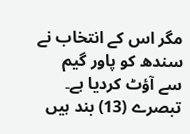مگر اس کے انتخاب نے سندھ کو پاور گیم سے آؤٹ کردیا ہے۔
تبصرے (13) بند ہیں